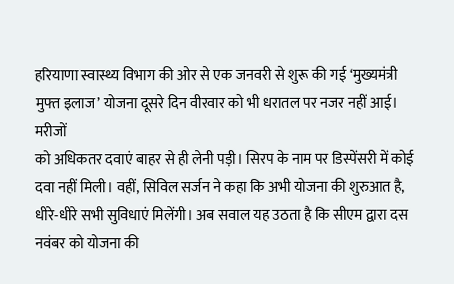हरियाणा स्वास्थ्य विभाग की ओर से एक जनवरी से शुरू की गई ‘मुख्यमंत्री
मुफ्त इलाज’ योजना दूसरे दिन वीरवार को भी धरातल पर नजर नहीं आई।
मरीजों
को अधिकतर दवाएं बाहर से ही लेनी पड़ी। सिरप के नाम पर डिस्पेंसरी में कोई
दवा नहीं मिली। वहीं, सिविल सर्जन ने कहा कि अभी योजना की शुरुआत है,
धीरे-धीरे सभी सुविधाएं मिलेंगी। अब सवाल यह उठता है कि सीएम द्वारा दस
नवंबर को योजना की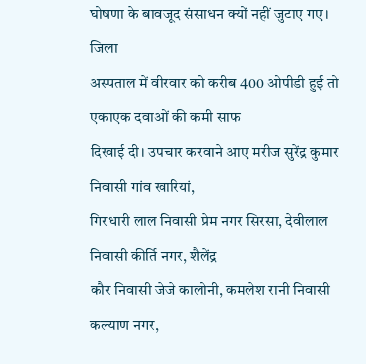घोषणा के बावजूद संसाधन क्यों नहीं जुटाए गए।
जिला
अस्पताल में वीरवार को करीब 400 ओपीडी हुई तो एकाएक दवाओं की कमी साफ
दिखाई दी। उपचार करवाने आए मरीज सुरेंद्र कुमार निवासी गांव खारियां,
गिरधारी लाल निवासी प्रेम नगर सिरसा, देवीलाल निवासी कीर्ति नगर, शैलेंद्र
कौर निवासी जेजे कालोनी, कमलेश रानी निवासी कल्याण नगर,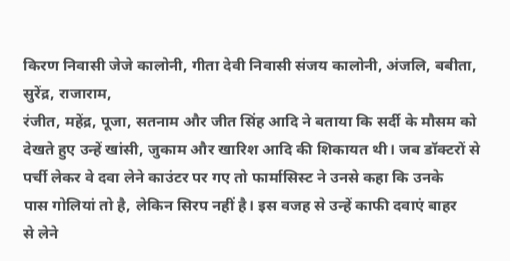किरण निवासी जेजे कालोनी, गीता देवी निवासी संजय कालोनी, अंजलि, बबीता, सुरेंद्र, राजाराम,
रंजीत, महेंद्र, पूजा, सतनाम और जीत सिंह आदि ने बताया कि सर्दी के मौसम को
देखते हुए उन्हें खांसी, जुकाम और खारिश आदि की शिकायत थी। जब डॉक्टरों से
पर्ची लेकर वे दवा लेने काउंटर पर गए तो फार्मासिस्ट ने उनसे कहा कि उनके
पास गोलियां तो है, लेकिन सिरप नहीं है। इस वजह से उन्हें काफी दवाएं बाहर
से लेने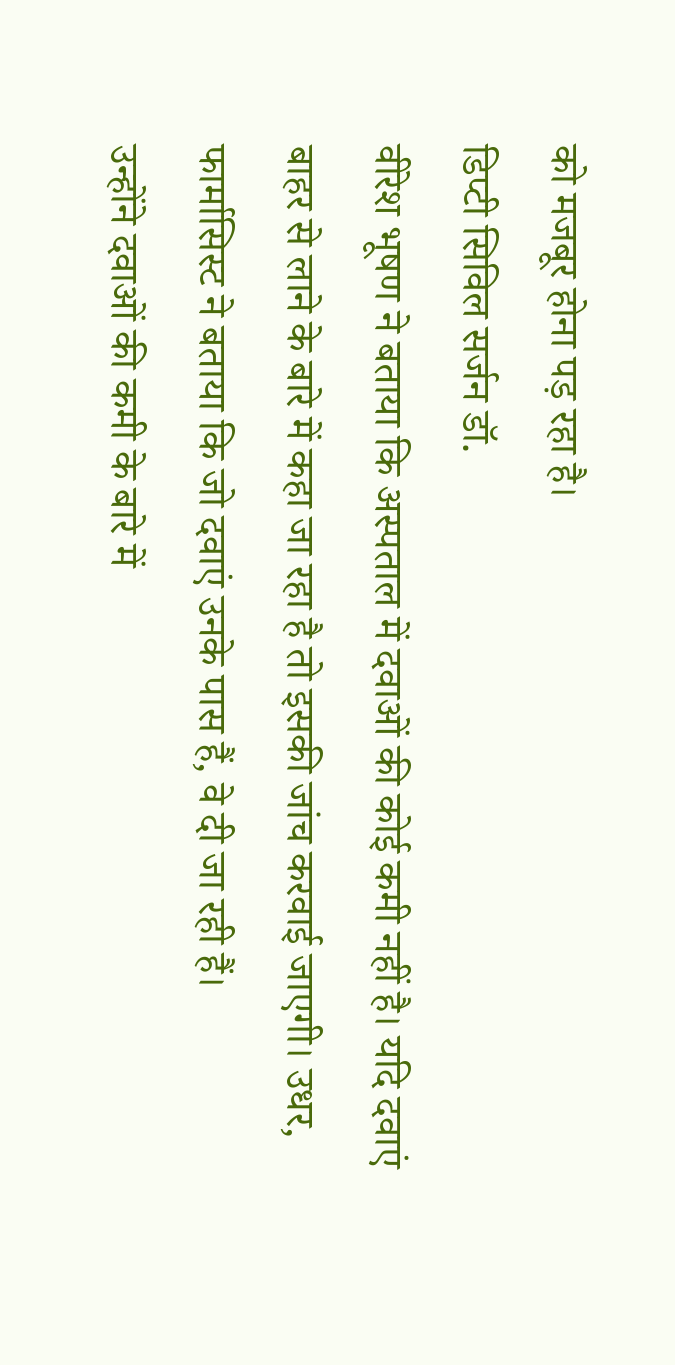को मजबूर होना पड़ रहा है।
डिप्टी सिविल सर्जन डॉ.
वीरेश भूषण ने बताया कि अस्पताल में दवाओं की कोई कमी नहीं है। यदि दवाएं
बाहर से लाने के बारे में कहा जा रहा है तो इसकी जांच करवाई जाएगी। उधर,
फार्मासिस्ट ने बताया कि जो दवाएं उनके पास हैं, वे दी जा रही हैं।
उन्होंने दवाओं की कमी के बारे में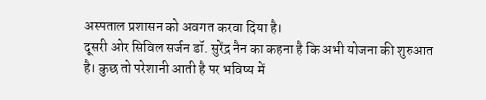अस्पताल प्रशासन को अवगत करवा दिया है।
दूसरी ओर सिविल सर्जन डॉ. सुरेंद्र नैन का कहना है कि अभी योजना की शुरुआत
है। कुछ तो परेशानी आती है पर भविष्य में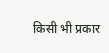किसी भी प्रकार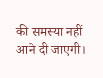की समस्या नहीं
आने दी जाएगी।